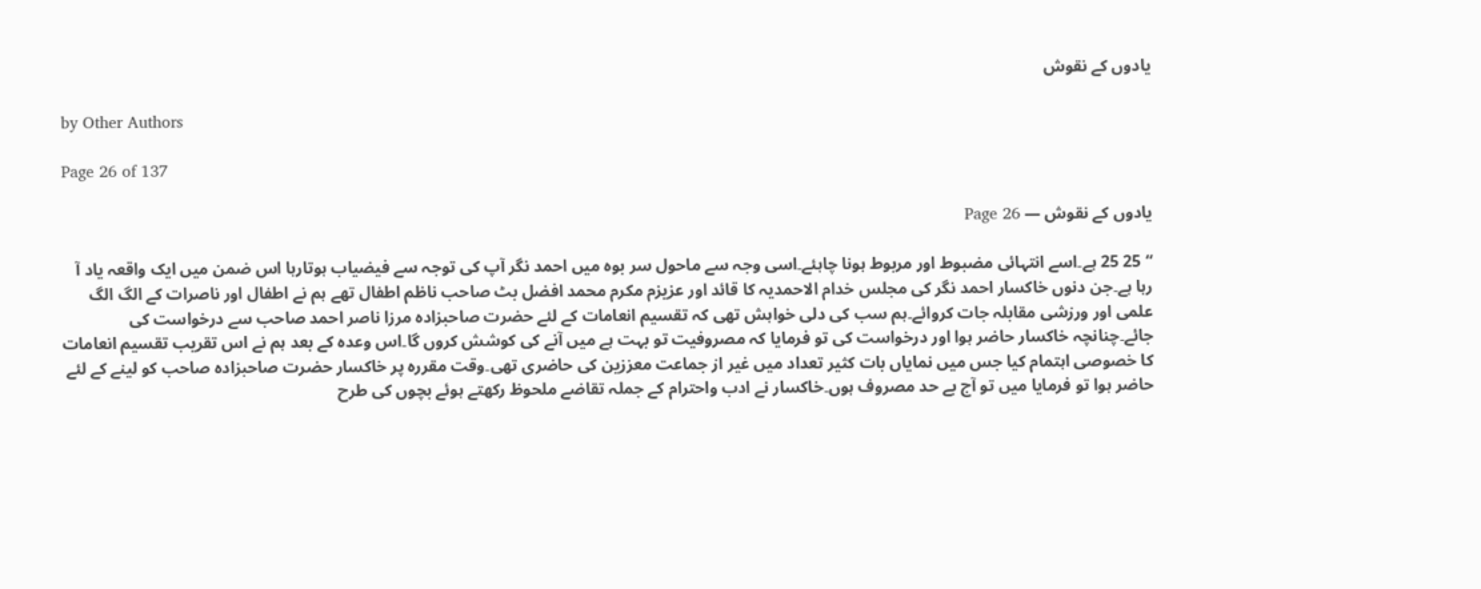یادوں کے نقوش

by Other Authors

Page 26 of 137

یادوں کے نقوش — Page 26

“ 25 25 ہے۔اسے انتہائی مضبوط اور مربوط ہونا چاہئے۔اسی وجہ سے ماحول سر بوہ میں احمد نگر آپ کی توجہ سے فیضیاب ہوتارہا اس ضمن میں ایک واقعہ یاد آ رہا ہے۔جن دنوں خاکسار احمد نگر کی مجلس خدام الاحمدیہ کا قائد اور عزیزم مکرم محمد افضل بٹ صاحب ناظم اطفال تھے ہم نے اطفال اور ناصرات کے الگ الگ علمی اور ورزشی مقابلہ جات کروائے۔ہم سب کی دلی خواہش تھی کہ تقسیم انعامات کے لئے حضرت صاحبزادہ مرزا ناصر احمد صاحب سے درخواست کی جائے۔چنانچہ خاکسار حاضر ہوا اور درخواست کی تو فرمایا کہ مصروفیت تو بہت ہے میں آنے کی کوشش کروں گا۔اس وعدہ کے بعد ہم نے اس تقریب تقسیم انعامات کا خصوصی اہتمام کیا جس میں نمایاں بات کثیر تعداد میں غیر از جماعت معززین کی حاضری تھی۔وقت مقررہ پر خاکسار حضرت صاحبزادہ صاحب کو لینے کے لئے حاضر ہوا تو فرمایا میں تو آج بے حد مصروف ہوں۔خاکسار نے ادب واحترام کے جملہ تقاضے ملحوظ رکھتے ہوئے بچوں کی طرح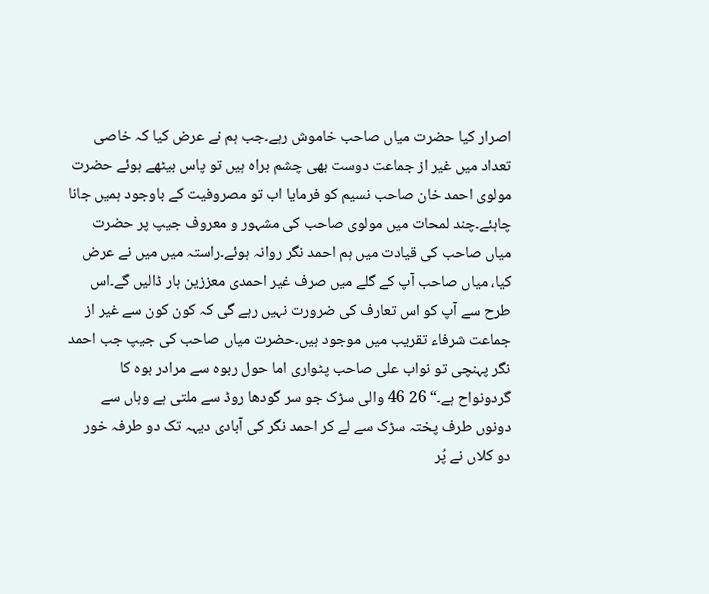اصرار کیا حضرت میاں صاحب خاموش رہے۔جب ہم نے عرض کیا کہ خاصی تعداد میں غیر از جماعت دوست بھی چشم براہ ہیں تو پاس بیٹھے ہوئے حضرت مولوی احمد خان صاحب نسیم کو فرمایا اب تو مصروفیت کے باوجود ہمیں جانا چاہئے۔چند لمحات میں مولوی صاحب کی مشہور و معروف جیپ پر حضرت میاں صاحب کی قیادت میں ہم احمد نگر روانہ ہوئے۔راستہ میں میں نے عرض کیا، میاں صاحب آپ کے گلے میں صرف غیر احمدی معززین ہار ڈالیں گے۔اس طرح سے آپ کو اس تعارف کی ضرورت نہیں رہے گی کہ کون کون سے غیر از جماعت شرفاء تقریب میں موجود ہیں۔حضرت میاں صاحب کی جیپ جب احمد نگر پہنچی تو نواب علی صاحب پٹواری اما حول ربوہ سے مرادر بوہ کا گردونواح ہے۔“ 26 46 والی سڑک جو سر گودھا روڈ سے ملتی ہے وہاں سے دونوں طرف پختہ سڑک سے لے کر احمد نگر کی آبادی دیہہ تک دو طرفہ خور دو کلاں نے پُر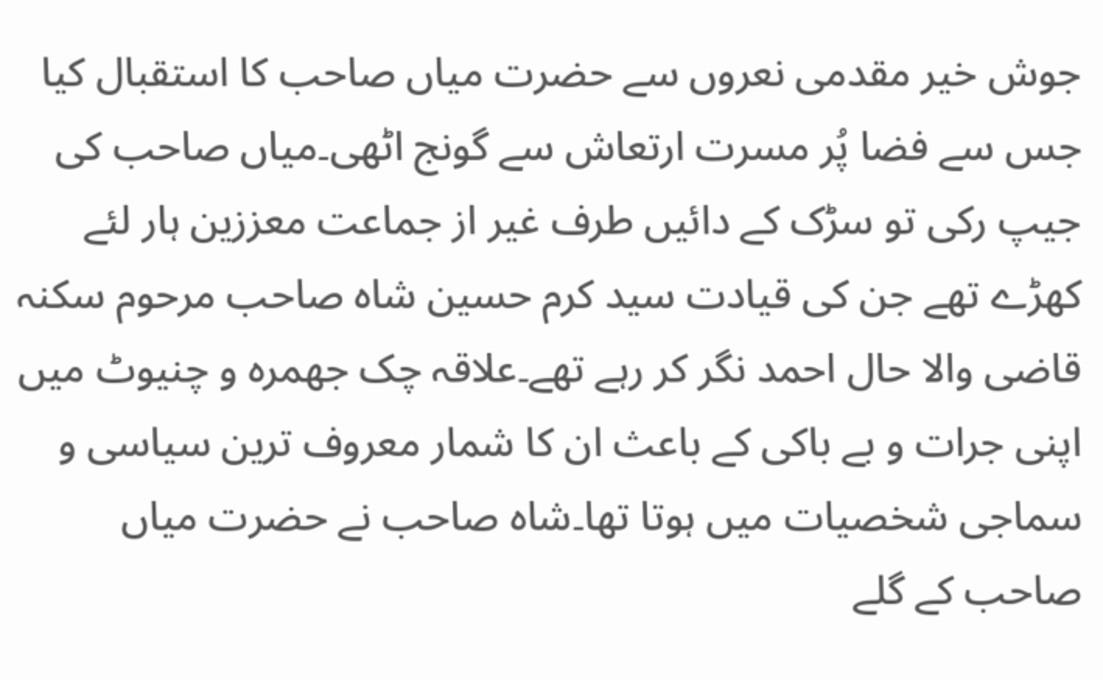جوش خیر مقدمی نعروں سے حضرت میاں صاحب کا استقبال کیا جس سے فضا پُر مسرت ارتعاش سے گونج اٹھی۔میاں صاحب کی جیپ رکی تو سڑک کے دائیں طرف غیر از جماعت معززین ہار لئے کھڑے تھے جن کی قیادت سید کرم حسین شاہ صاحب مرحوم سکنہ قاضی والا حال احمد نگر کر رہے تھے۔علاقہ چک جھمرہ و چنیوٹ میں اپنی جرات و بے باکی کے باعث ان کا شمار معروف ترین سیاسی و سماجی شخصیات میں ہوتا تھا۔شاہ صاحب نے حضرت میاں صاحب کے گلے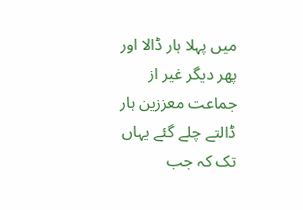میں پہلا ہار ڈالا اور پھر دیگر غیر از جماعت معززین ہار ڈالتے چلے گئے یہاں تک کہ جب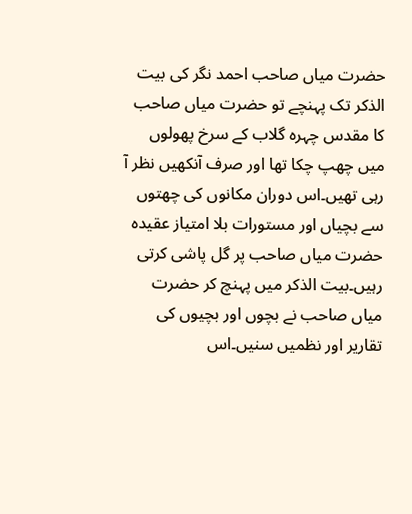حضرت میاں صاحب احمد نگر کی بیت الذکر تک پہنچے تو حضرت میاں صاحب کا مقدس چہرہ گلاب کے سرخ پھولوں میں چھپ چکا تھا اور صرف آنکھیں نظر آ رہی تھیں۔اس دوران مکانوں کی چھتوں سے بچیاں اور مستورات بلا امتیاز عقیدہ حضرت میاں صاحب پر گل پاشی کرتی رہیں۔بیت الذکر میں پہنچ کر حضرت میاں صاحب نے بچوں اور بچیوں کی تقاریر اور نظمیں سنیں۔اس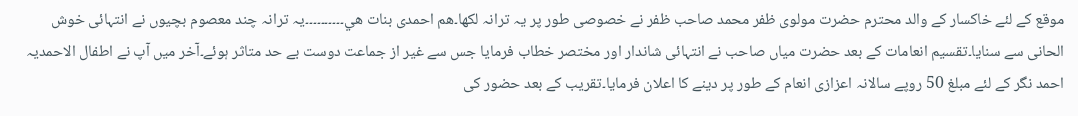موقع کے لئے خاکسار کے والد محترم حضرت مولوی ظفر محمد صاحب ظفر نے خصوصی طور پر یہ ترانہ لکھا۔هم احمدى بنات هي۔۔۔۔۔۔۔۔۔۔یہ ترانہ چند معصوم بچیوں نے انتہائی خوش الحانی سے سنایا۔تقسیم انعامات کے بعد حضرت میاں صاحب نے انتہائی شاندار اور مختصر خطاب فرمایا جس سے غیر از جماعت دوست بے حد متاثر ہوئے۔آخر میں آپ نے اطفال الاحمدیہ احمد نگر کے لئے مبلغ 50 روپے سالانہ اعزازی انعام کے طور پر دینے کا اعلان فرمایا۔تقریب کے بعد حضور کی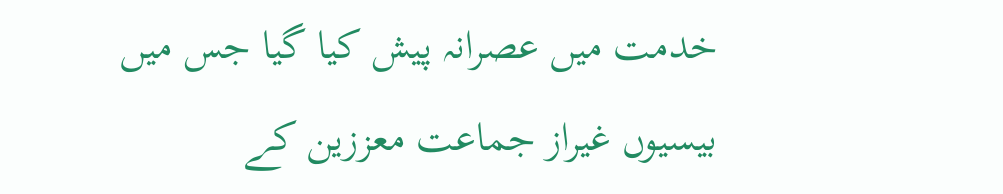خدمت میں عصرانہ پیش کیا گیا جس میں بیسیوں غیراز جماعت معززین کے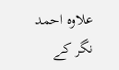علاوہ احمد نگر کے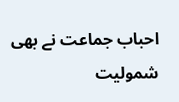احباب جماعت نے بھی شمولیت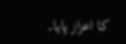کا اعزاز پایا۔